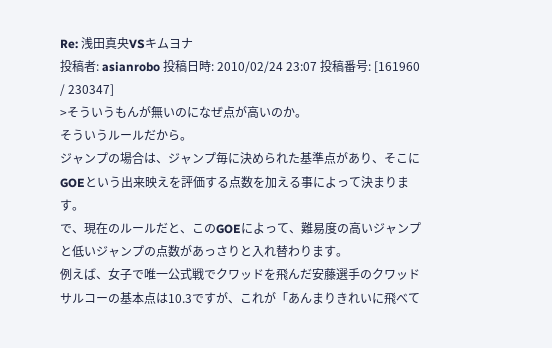Re: 浅田真央VSキムヨナ
投稿者: asianrobo 投稿日時: 2010/02/24 23:07 投稿番号: [161960 / 230347]
>そういうもんが無いのになぜ点が高いのか。
そういうルールだから。
ジャンプの場合は、ジャンプ毎に決められた基準点があり、そこにGOEという出来映えを評価する点数を加える事によって決まります。
で、現在のルールだと、このGOEによって、難易度の高いジャンプと低いジャンプの点数があっさりと入れ替わります。
例えば、女子で唯一公式戦でクワッドを飛んだ安藤選手のクワッドサルコーの基本点は10.3ですが、これが「あんまりきれいに飛べて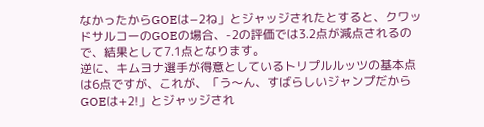なかったからGOEは−2ね」とジャッジされたとすると、クワッドサルコーのGOEの場合、-2の評価では3.2点が減点されるので、結果として7.1点となります。
逆に、キムヨナ選手が得意としているトリプルルッツの基本点は6点ですが、これが、「う〜ん、すばらしいジャンプだからGOEは+2!」とジャッジされ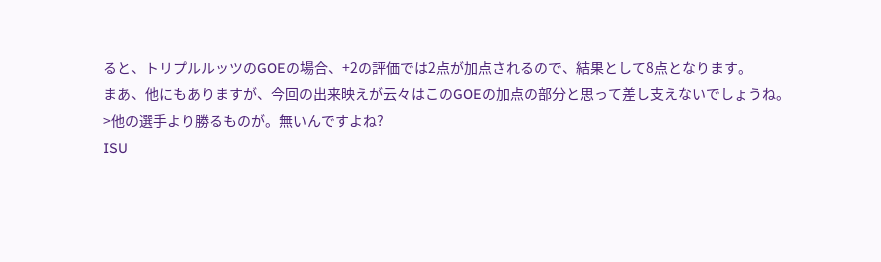ると、トリプルルッツのGOEの場合、+2の評価では2点が加点されるので、結果として8点となります。
まあ、他にもありますが、今回の出来映えが云々はこのGOEの加点の部分と思って差し支えないでしょうね。
>他の選手より勝るものが。無いんですよね?
ISU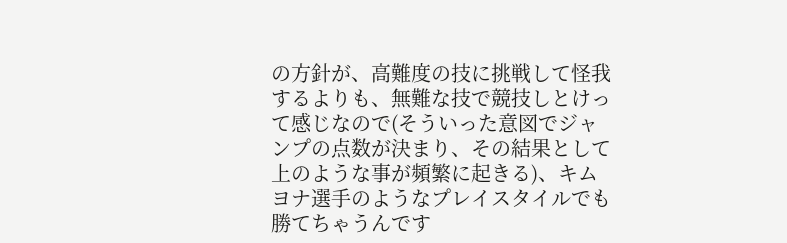の方針が、高難度の技に挑戦して怪我するよりも、無難な技で競技しとけって感じなので(そういった意図でジャンプの点数が決まり、その結果として上のような事が頻繁に起きる)、キムヨナ選手のようなプレイスタイルでも勝てちゃうんです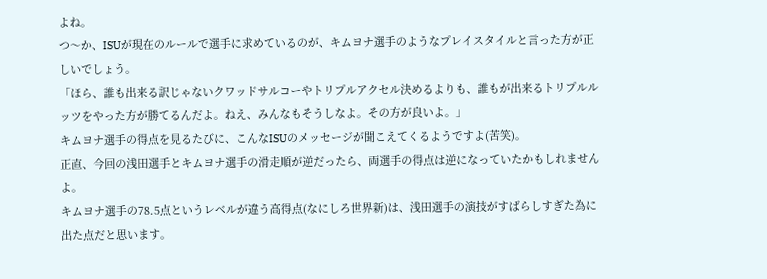よね。
つ〜か、ISUが現在のルールで選手に求めているのが、キムヨナ選手のようなプレイスタイルと言った方が正しいでしょう。
「ほら、誰も出来る訳じゃないクワッドサルコーやトリプルアクセル決めるよりも、誰もが出来るトリプルルッツをやった方が勝てるんだよ。ねえ、みんなもそうしなよ。その方が良いよ。」
キムヨナ選手の得点を見るたびに、こんなISUのメッセージが聞こえてくるようですよ(苦笑)。
正直、今回の浅田選手とキムヨナ選手の滑走順が逆だったら、両選手の得点は逆になっていたかもしれませんよ。
キムヨナ選手の78.5点というレベルが違う高得点(なにしろ世界新)は、浅田選手の演技がすばらしすぎた為に出た点だと思います。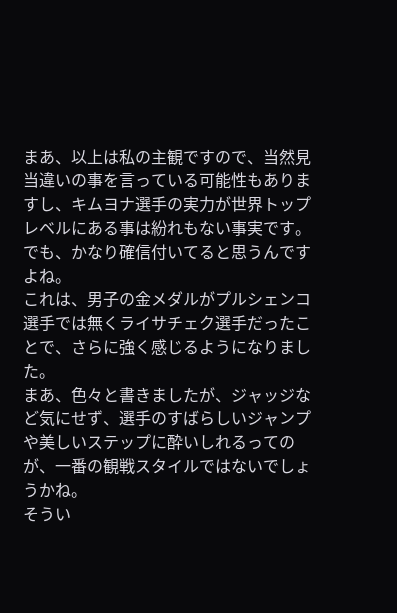まあ、以上は私の主観ですので、当然見当違いの事を言っている可能性もありますし、キムヨナ選手の実力が世界トップレベルにある事は紛れもない事実です。
でも、かなり確信付いてると思うんですよね。
これは、男子の金メダルがプルシェンコ選手では無くライサチェク選手だったことで、さらに強く感じるようになりました。
まあ、色々と書きましたが、ジャッジなど気にせず、選手のすばらしいジャンプや美しいステップに酔いしれるってのが、一番の観戦スタイルではないでしょうかね。
そうい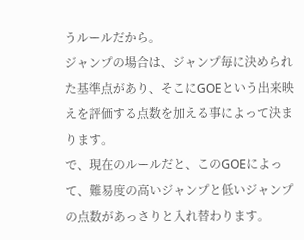うルールだから。
ジャンプの場合は、ジャンプ毎に決められた基準点があり、そこにGOEという出来映えを評価する点数を加える事によって決まります。
で、現在のルールだと、このGOEによって、難易度の高いジャンプと低いジャンプの点数があっさりと入れ替わります。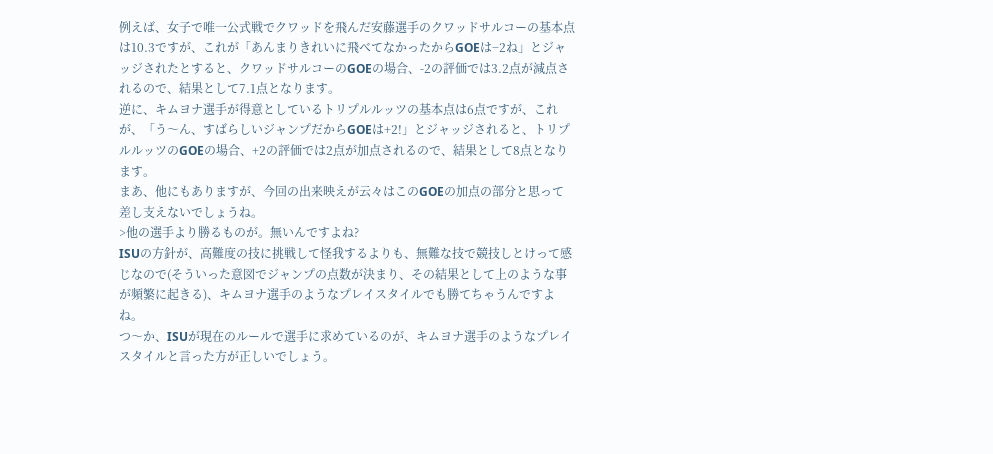例えば、女子で唯一公式戦でクワッドを飛んだ安藤選手のクワッドサルコーの基本点は10.3ですが、これが「あんまりきれいに飛べてなかったからGOEは−2ね」とジャッジされたとすると、クワッドサルコーのGOEの場合、-2の評価では3.2点が減点されるので、結果として7.1点となります。
逆に、キムヨナ選手が得意としているトリプルルッツの基本点は6点ですが、これが、「う〜ん、すばらしいジャンプだからGOEは+2!」とジャッジされると、トリプルルッツのGOEの場合、+2の評価では2点が加点されるので、結果として8点となります。
まあ、他にもありますが、今回の出来映えが云々はこのGOEの加点の部分と思って差し支えないでしょうね。
>他の選手より勝るものが。無いんですよね?
ISUの方針が、高難度の技に挑戦して怪我するよりも、無難な技で競技しとけって感じなので(そういった意図でジャンプの点数が決まり、その結果として上のような事が頻繁に起きる)、キムヨナ選手のようなプレイスタイルでも勝てちゃうんですよね。
つ〜か、ISUが現在のルールで選手に求めているのが、キムヨナ選手のようなプレイスタイルと言った方が正しいでしょう。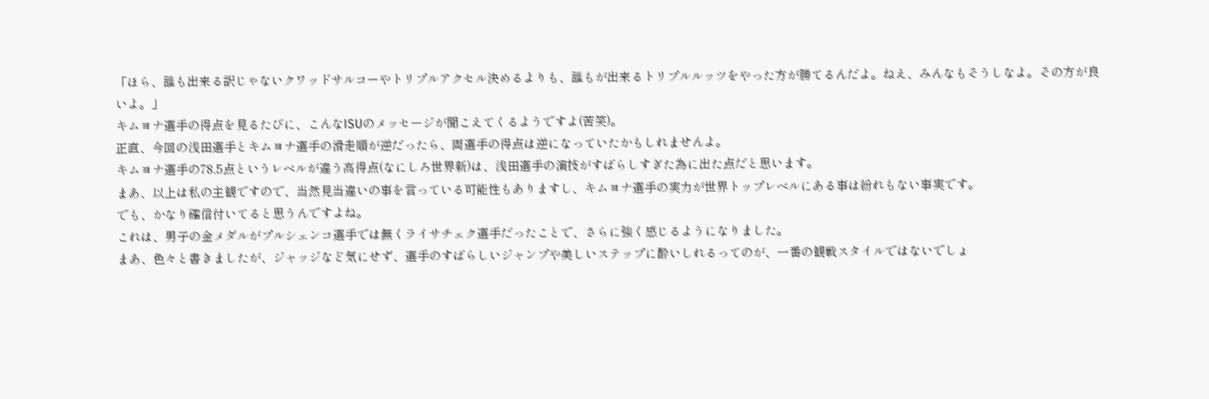「ほら、誰も出来る訳じゃないクワッドサルコーやトリプルアクセル決めるよりも、誰もが出来るトリプルルッツをやった方が勝てるんだよ。ねえ、みんなもそうしなよ。その方が良いよ。」
キムヨナ選手の得点を見るたびに、こんなISUのメッセージが聞こえてくるようですよ(苦笑)。
正直、今回の浅田選手とキムヨナ選手の滑走順が逆だったら、両選手の得点は逆になっていたかもしれませんよ。
キムヨナ選手の78.5点というレベルが違う高得点(なにしろ世界新)は、浅田選手の演技がすばらしすぎた為に出た点だと思います。
まあ、以上は私の主観ですので、当然見当違いの事を言っている可能性もありますし、キムヨナ選手の実力が世界トップレベルにある事は紛れもない事実です。
でも、かなり確信付いてると思うんですよね。
これは、男子の金メダルがプルシェンコ選手では無くライサチェク選手だったことで、さらに強く感じるようになりました。
まあ、色々と書きましたが、ジャッジなど気にせず、選手のすばらしいジャンプや美しいステップに酔いしれるってのが、一番の観戦スタイルではないでしょ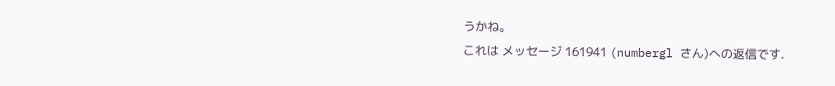うかね。
これは メッセージ 161941 (numbergl さん)への返信です.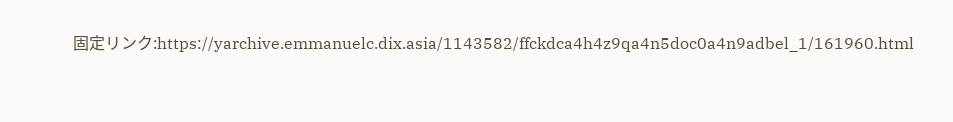固定リンク:https://yarchive.emmanuelc.dix.asia/1143582/ffckdca4h4z9qa4n5doc0a4n9adbel_1/161960.html